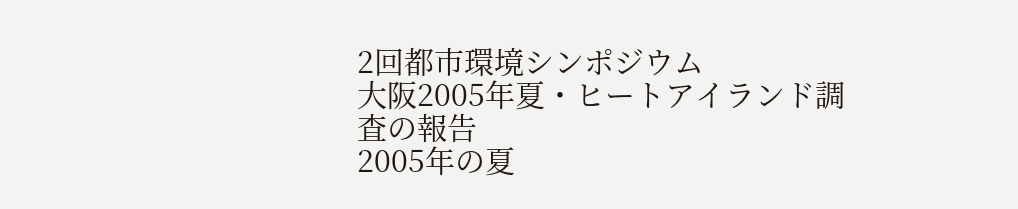2回都市環境シンポジウム
大阪2005年夏・ヒートアイランド調査の報告
2005年の夏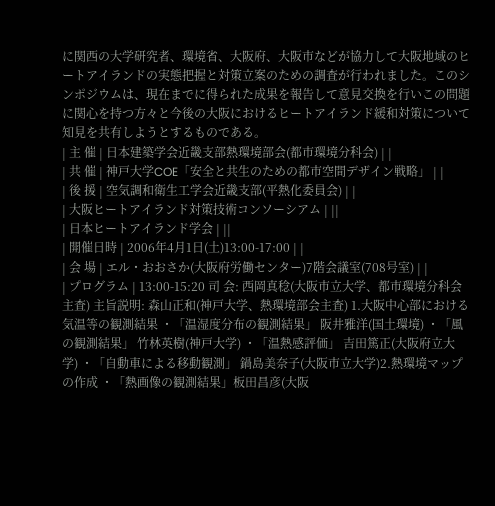に関西の大学研究者、環境省、大阪府、大阪市などが協力して大阪地域のヒートアイランドの実態把握と対策立案のための調査が行われました。このシンポジウムは、現在までに得られた成果を報告して意見交換を行いこの問題に関心を持つ方々と今後の大阪におけるヒートアイランド緩和対策について知見を共有しようとするものである。
| 主 催 | 日本建築学会近畿支部熱環境部会(都市環境分科会) | |
| 共 催 | 神戸大学COE「安全と共生のための都市空間デザイン戦略」 | |
| 後 援 | 空気調和衛生工学会近畿支部(平熱化委員会) | |
| 大阪ヒートアイランド対策技術コンソーシアム | ||
| 日本ヒートアイランド学会 | ||
| 開催日時 | 2006年4月1日(土)13:00-17:00 | |
| 会 場 | エル・おおさか(大阪府労働センター)7階会議室(708号室) | |
| プログラム | 13:00-15:20 司 会: 西岡真稔(大阪市立大学、都市環境分科会主査) 主旨説明: 森山正和(神戸大学、熱環境部会主査) 1.大阪中心部における気温等の観測結果 ・「温湿度分布の観測結果」 阪井雅洋(国土環境) ・「風の観測結果」 竹林英樹(神戸大学) ・「温熱感評価」 吉田篤正(大阪府立大学) ・「自動車による移動観測」 鍋島美奈子(大阪市立大学)2.熱環境マップの作成 ・「熱画像の観測結果」板田昌彦(大阪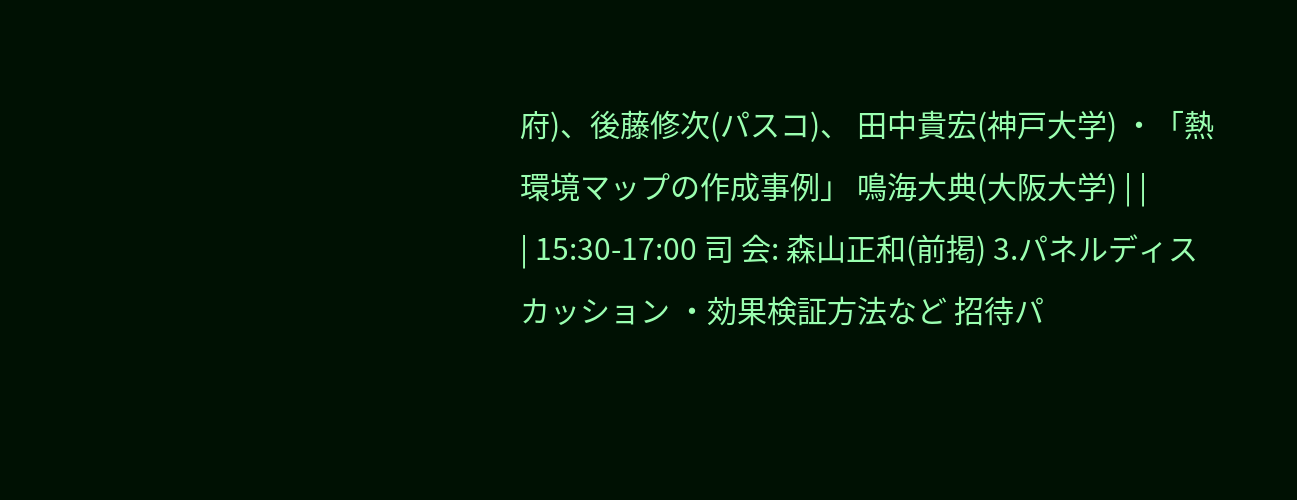府)、後藤修次(パスコ)、 田中貴宏(神戸大学) ・「熱環境マップの作成事例」 鳴海大典(大阪大学) | |
| 15:30-17:00 司 会: 森山正和(前掲) 3.パネルディスカッション ・効果検証方法など 招待パ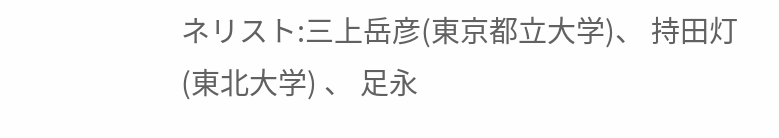ネリスト:三上岳彦(東京都立大学)、 持田灯(東北大学) 、 足永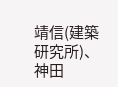靖信(建築研究所)、 神田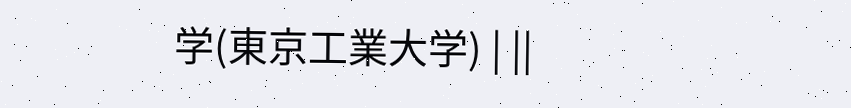学(東京工業大学) | ||